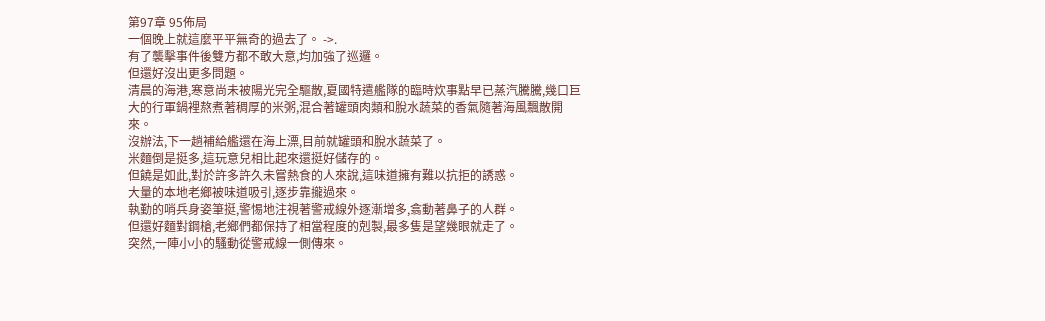第97章 95佈局
一個晚上就這麼平平無奇的過去了。 ->.
有了襲擊事件後雙方都不敢大意,均加強了巡邏。
但還好沒出更多問題。
清晨的海港,寒意尚未被陽光完全驅散,夏國特遣艦隊的臨時炊事點早已蒸汽騰騰,幾口巨大的行軍鍋裡熬煮著稠厚的米粥,混合著罐頭肉類和脫水蔬菜的香氣隨著海風飄散開來。
沒辦法,下一趟補給艦還在海上漂,目前就罐頭和脫水蔬菜了。
米麵倒是挺多,這玩意兒相比起來還挺好儲存的。
但饒是如此,對於許多許久未嘗熱食的人來說,這味道擁有難以抗拒的誘惑。
大量的本地老鄉被味道吸引,逐步靠攏過來。
執勤的哨兵身姿筆挺,警惕地注視著警戒線外逐漸增多,翕動著鼻子的人群。
但還好麵對鋼槍,老鄉們都保持了相當程度的剋製,最多隻是望幾眼就走了。
突然,一陣小小的騷動從警戒線一側傳來。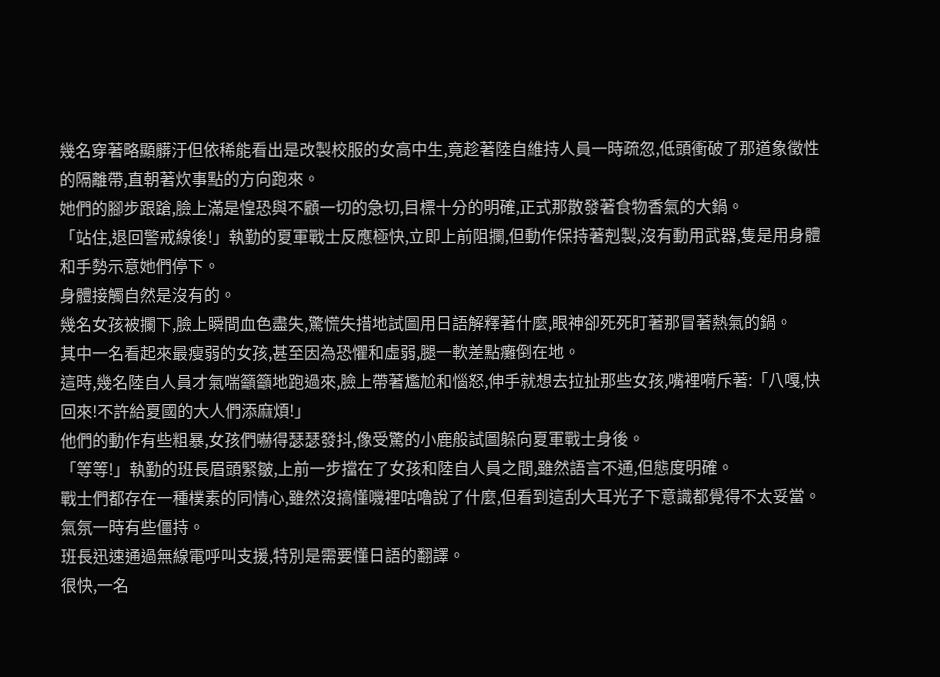幾名穿著略顯髒汙但依稀能看出是改製校服的女高中生,竟趁著陸自維持人員一時疏忽,低頭衝破了那道象徵性的隔離帶,直朝著炊事點的方向跑來。
她們的腳步跟蹌,臉上滿是惶恐與不顧一切的急切,目標十分的明確,正式那散發著食物香氣的大鍋。
「站住,退回警戒線後!」執勤的夏軍戰士反應極快,立即上前阻攔,但動作保持著剋製,沒有動用武器,隻是用身體和手勢示意她們停下。
身體接觸自然是沒有的。
幾名女孩被攔下,臉上瞬間血色盡失,驚慌失措地試圖用日語解釋著什麼,眼神卻死死盯著那冒著熱氣的鍋。
其中一名看起來最瘦弱的女孩,甚至因為恐懼和虛弱,腿一軟差點癱倒在地。
這時,幾名陸自人員才氣喘籲籲地跑過來,臉上帶著尷尬和惱怒,伸手就想去拉扯那些女孩,嘴裡嗬斥著:「八嘎,快回來!不許給夏國的大人們添麻煩!」
他們的動作有些粗暴,女孩們嚇得瑟瑟發抖,像受驚的小鹿般試圖躲向夏軍戰士身後。
「等等!」執勤的班長眉頭緊皺,上前一步擋在了女孩和陸自人員之間,雖然語言不通,但態度明確。
戰士們都存在一種樸素的同情心,雖然沒搞懂嘰裡咕嚕說了什麼,但看到這刮大耳光子下意識都覺得不太妥當。
氣氛一時有些僵持。
班長迅速通過無線電呼叫支援,特別是需要懂日語的翻譯。
很快,一名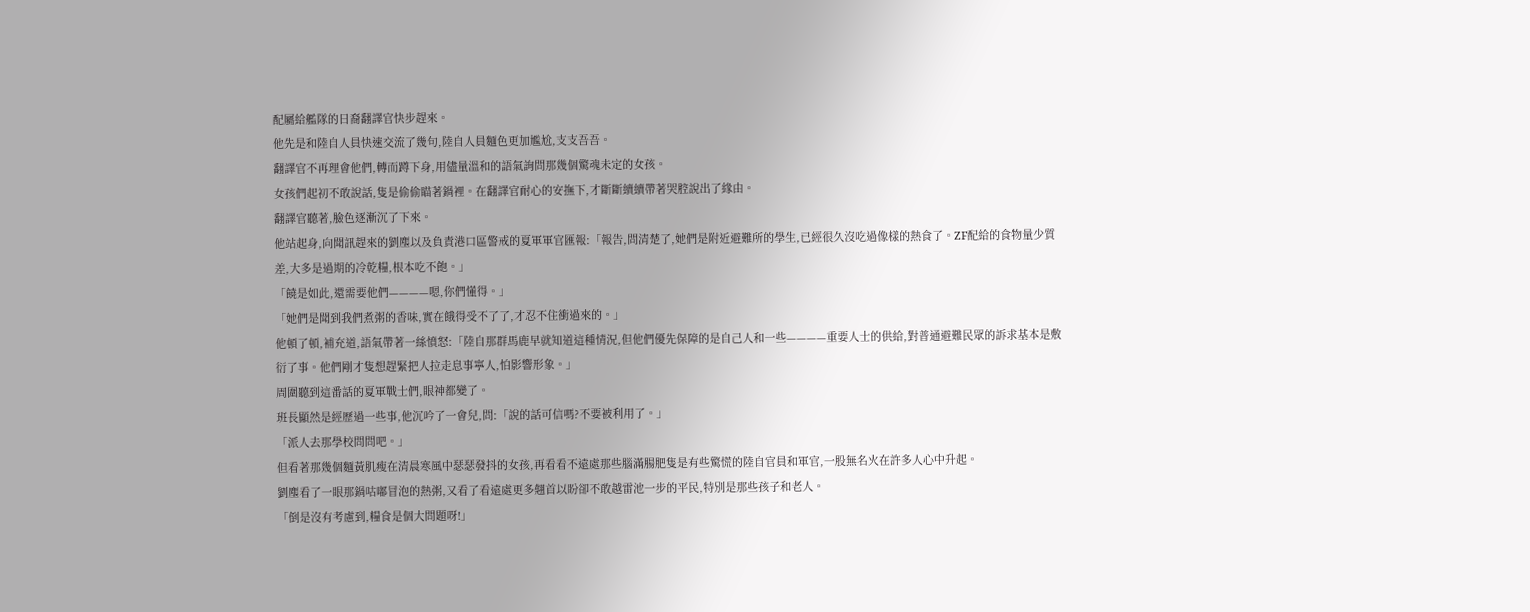配屬給艦隊的日裔翻譯官快步趕來。
他先是和陸自人員快速交流了幾句,陸自人員麵色更加尷尬,支支吾吾。
翻譯官不再理會他們,轉而蹲下身,用儘量溫和的語氣詢問那幾個驚魂未定的女孩。
女孩們起初不敢說話,隻是偷偷瞄著鍋裡。在翻譯官耐心的安撫下,才斷斷續續帶著哭腔說出了緣由。
翻譯官聽著,臉色逐漸沉了下來。
他站起身,向聞訊趕來的劉塵以及負責港口區警戒的夏軍軍官匯報:「報告,問清楚了,她們是附近避難所的學生,已經很久沒吃過像樣的熱食了。ZF配給的食物量少質差,大多是過期的冷乾糧,根本吃不飽。」
「饒是如此,還需要他們————嗯,你們懂得。」
「她們是聞到我們煮粥的香味,實在餓得受不了了,才忍不住衝過來的。」
他頓了頓,補充道,語氣帶著一絲憤怒:「陸自那群馬鹿早就知道這種情況,但他們優先保障的是自己人和一些————重要人士的供給,對普通避難民眾的訴求基本是敷衍了事。他們剛才隻想趕緊把人拉走息事寧人,怕影響形象。」
周圍聽到這番話的夏軍戰士們,眼神都變了。
班長顯然是經歷過一些事,他沉吟了一會兒,問:「說的話可信嗎?不要被利用了。」
「派人去那學校問問吧。」
但看著那幾個麵黃肌瘦在清晨寒風中瑟瑟發抖的女孩,再看看不遠處那些腦滿腸肥隻是有些驚慌的陸自官員和軍官,一股無名火在許多人心中升起。
劉塵看了一眼那鍋咕嘟冒泡的熱粥,又看了看遠處更多翹首以盼卻不敢越雷池一步的平民,特別是那些孩子和老人。
「倒是沒有考慮到,糧食是個大問題呀!」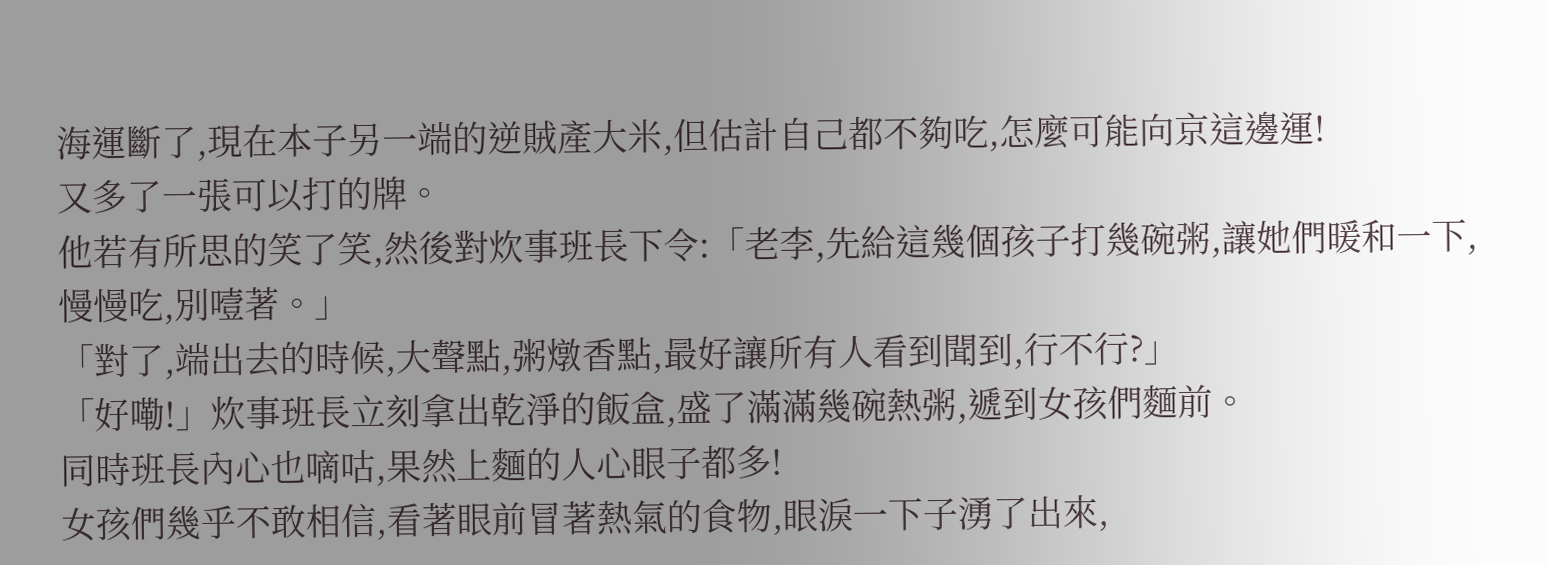海運斷了,現在本子另一端的逆賊產大米,但估計自己都不夠吃,怎麼可能向京這邊運!
又多了一張可以打的牌。
他若有所思的笑了笑,然後對炊事班長下令:「老李,先給這幾個孩子打幾碗粥,讓她們暖和一下,慢慢吃,別噎著。」
「對了,端出去的時候,大聲點,粥燉香點,最好讓所有人看到聞到,行不行?」
「好嘞!」炊事班長立刻拿出乾淨的飯盒,盛了滿滿幾碗熱粥,遞到女孩們麵前。
同時班長內心也嘀咕,果然上麵的人心眼子都多!
女孩們幾乎不敢相信,看著眼前冒著熱氣的食物,眼淚一下子湧了出來,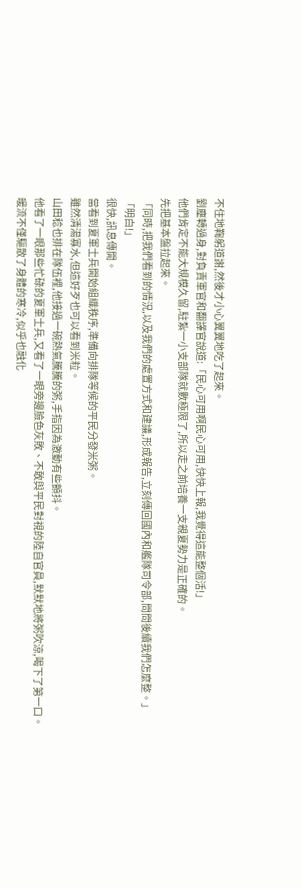不住地鞠躬道謝,然後才小心翼翼地吃了起來。
劉塵轉過身,對負責軍官和翻譯官說道:「民心可用啊民心可用,快快上報,我覺得這能整個活!」
他們肯定不能大規模久留,駐紮一小支部隊就數極限了,所以走之前培養一支親夏勢力是正確的。
先把基本盤拉起來。
「同時,把我們看到的情況,以及我們的處置方式和建議,形成報告,立刻傳回國內和艦隊司令部,問問後續我們怎麼整。」
「明白!」
很快,訊息傳開。
當看到夏軍士兵開始組織秩序,準備向排隊等候的平民分發米粥。
雖然清湯寡水,但這好歹也可以看到米粒。
山田稔也排在隊伍裡,他接過一碗熱氣騰騰的粥,手指因為激動有些顫抖。
他看了一眼那些忙碌的夏軍士兵,又看了一眼旁邊臉色灰敗、不敢與平民對視的陸自官員,默默地將粥吹涼,喝下了第一口。
暖流不僅驅散了身體的寒冷,似乎也融化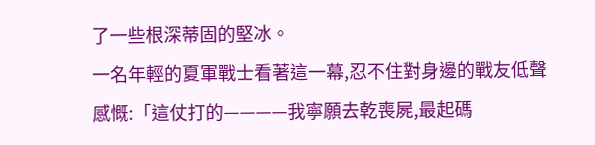了一些根深蒂固的堅冰。
一名年輕的夏軍戰士看著這一幕,忍不住對身邊的戰友低聲感慨:「這仗打的————我寧願去乾喪屍,最起碼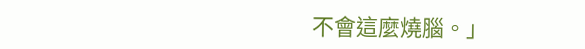不會這麼燒腦。」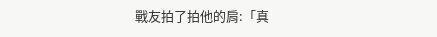戰友拍了拍他的肩:「真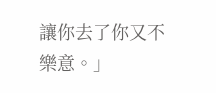讓你去了你又不樂意。」